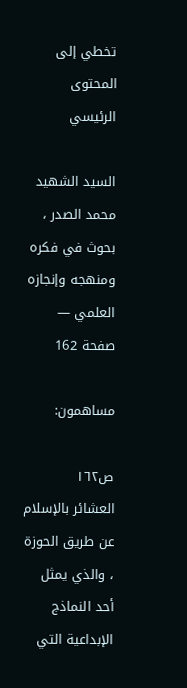تخطي إلى المحتوى الرئيسي

السيد الشهيد محمد الصدر ، بحوث في فكره ومنهجه وإنجازه العلمي — صفحة 162

مساهمون:

ص١٦٢
العشائر بالإسلام عن طريق الحوزة ، والذي يمثل أحد النماذج الإبداعية التي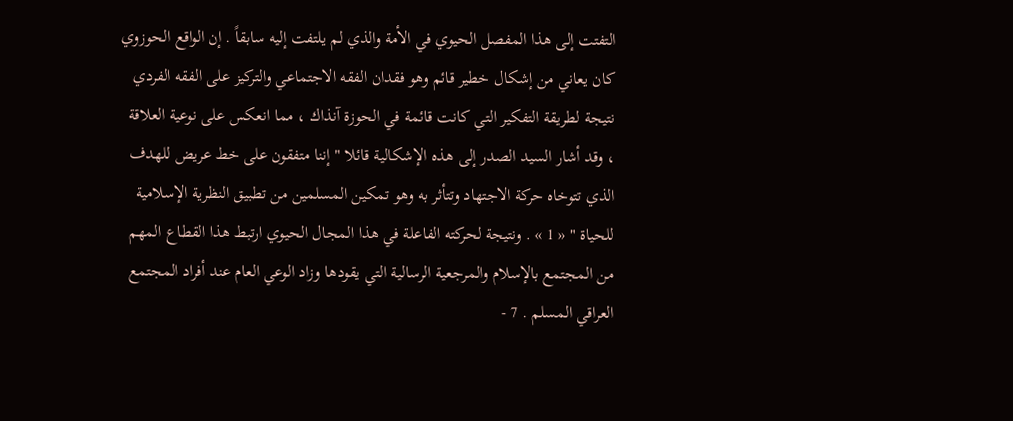التفتت إلى هذا المفصل الحيوي في الأمة والذي لم يلتفت إليه سابقاً . إن الواقع الحوزوي كان يعاني من إشكال خطير قائم وهو فقدان الفقه الاجتماعي والتركيز على الفقه الفردي نتيجة لطريقة التفكير التي كانت قائمة في الحوزة آنذاك ، مما انعكس على نوعية العلاقة ، وقد أشار السيد الصدر إلى هذه الإشكالية قائلا " إننا متفقون على خط عريض للهدف الذي تتوخاه حركة الاجتهاد وتتأثر به وهو تمكين المسلمين من تطبيق النظرية الإسلامية للحياة " « 1 » . ونتيجة لحركته الفاعلة في هذا المجال الحيوي ارتبط هذا القطاع المهم من المجتمع بالإسلام والمرجعية الرسالية التي يقودها وزاد الوعي العام عند أفراد المجتمع العراقي المسلم . 7 -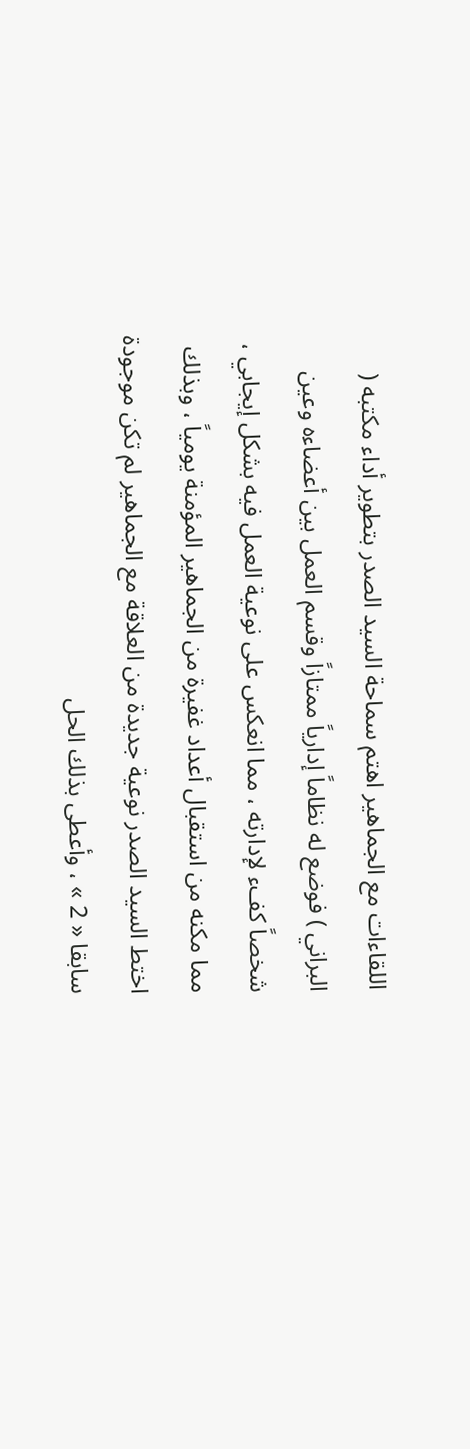اللقاءات مع الجماهير اهتم سماحة السيد الصدر بتطوير أداء مكتبه ( البراني ) فوضع له نظاماً إدارياً ممتازاً وقسم العمل بين أعضاءه وعين شخصاً كفء لإدارته ، مما انعكس على نوعية العمل فيه بشكل إيجابي ، مما مكنه من استقبال أعداد غفيرة من الجماهير المؤمنة يومياً ، وبذلك اختط السيد الصدر نوعية جديدة من العلاقة مع الجماهير لم تكن موجودة سابقا « 2 » ، وأعطى بذلك الحل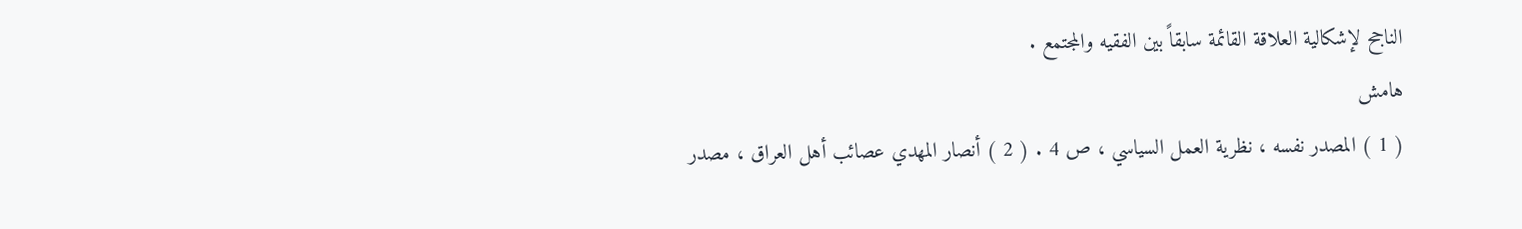الناجح لإشكالية العلاقة القائمة سابقاً بين الفقيه والمجتمع .
هامش
( 1 ) المصدر نفسه ، نظرية العمل السياسي ، ص 4 . ( 2 ) أنصار المهدي عصائب أهل العراق ، مصدر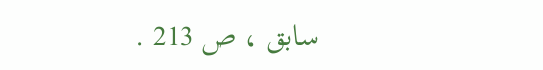سابق ، ص 213 .